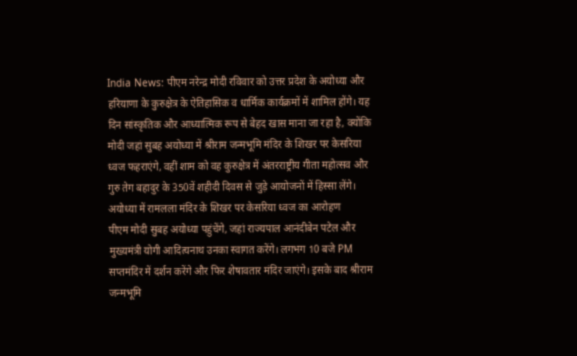India News: पीएम नरेन्द्र मोदी रविवार को उत्तर प्रदेश के अयोध्या और हरियाणा के कुरुक्षेत्र के ऐतिहासिक व धार्मिक कार्यक्रमों में शामिल होंगे। यह दिन सांस्कृतिक और आध्यात्मिक रूप से बेहद खास माना जा रहा है, क्योंकि मोदी जहां सुबह अयोध्या में श्रीराम जन्मभूमि मंदिर के शिखर पर केसरिया ध्वज फहराएंगे, वहीं शाम को वह कुरुक्षेत्र में अंतरराष्ट्रीय गीता महोत्सव और गुरु तेग बहादुर के 350वें शहीदी दिवस से जुड़े आयोजनों में हिस्सा लेंगे।
अयोध्या में रामलला मंदिर के शिखर पर केसरिया ध्वज का आरोहण
पीएम मोदी सुबह अयोध्या पहुंचेंगे, जहां राज्यपाल आनंदीबेन पटेल और मुख्यमंत्री योगी आदित्यनाथ उनका स्वागत करेंगे। लगभग 10 बजे PM सप्तमंदिर में दर्शन करेंगे और फिर शेषावतार मंदिर जाएंगे। इसके बाद श्रीराम जन्मभूमि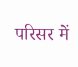परिसर में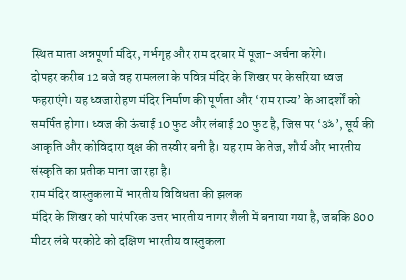स्थित माता अन्नपूर्णा मंदिर, गर्भगृह और राम दरबार में पूजा-अर्चना करेंगे।
दोपहर करीब 12 बजे वह रामलला के पवित्र मंदिर के शिखर पर केसरिया ध्वज फहराएंगे। यह ध्वजारोहण मंदिर निर्माण की पूर्णता और ‘राम राज्य’ के आदर्शों को समर्पित होगा। ध्वज की ऊंचाई 10 फुट और लंबाई 20 फुट है, जिस पर ‘ॐ’, सूर्य की आकृति और कोविदारा वृक्ष की तस्वीर बनी है। यह राम के तेज, शौर्य और भारतीय संस्कृति का प्रतीक माना जा रहा है।
राम मंदिर वास्तुकला में भारतीय विविधता की झलक
मंदिर के शिखर को पारंपरिक उत्तर भारतीय नागर शैली में बनाया गया है, जबकि 800 मीटर लंबे परकोटे को दक्षिण भारतीय वास्तुकला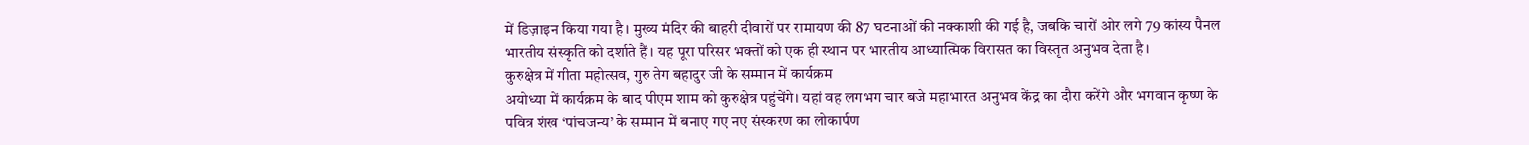में डिज़ाइन किया गया है। मुख्य मंदिर की बाहरी दीवारों पर रामायण की 87 घटनाओं की नक्काशी की गई है, जबकि चारों ओर लगे 79 कांस्य पैनल भारतीय संस्कृति को दर्शाते हैं। यह पूरा परिसर भक्तों को एक ही स्थान पर भारतीय आध्यात्मिक विरासत का विस्तृत अनुभव देता है।
कुरुक्षेत्र में गीता महोत्सव, गुरु तेग बहादुर जी के सम्मान में कार्यक्रम
अयोध्या में कार्यक्रम के बाद पीएम शाम को कुरुक्षेत्र पहुंचेंगे। यहां वह लगभग चार बजे महाभारत अनुभव केंद्र का दौरा करेंगे और भगवान कृष्ण के पवित्र शंख ‘पांचजन्य’ के सम्मान में बनाए गए नए संस्करण का लोकार्पण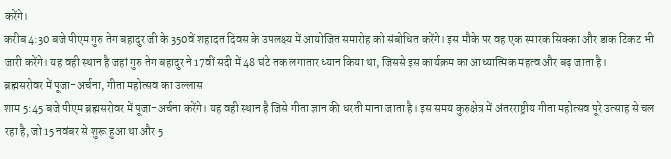करेंगे।
करीब 4:30 बजे पीएम गुरु तेग बहादुर जी के 350वें शहादत दिवस के उपलक्ष्य में आयोजित समारोह को संबोधित करेंगे। इस मौके पर वह एक स्मारक सिक्का और डाक टिकट भी जारी करेंगे। यह वही स्थान है जहां गुरु तेग बहादुर ने 17वीं सदी में 48 घंटे तक लगातार ध्यान किया था, जिससे इस कार्यक्रम का आध्यात्मिक महत्व और बढ़ जाता है।
ब्रह्मसरोवर में पूजा-अर्चना, गीता महोत्सव का उल्लास
शाम 5:45 बजे पीएम ब्रह्मसरोवर में पूजा-अर्चना करेंगे। यह वही स्थान है जिसे गीता ज्ञान की धरती माना जाता है। इस समय कुरुक्षेत्र में अंतरराष्ट्रीय गीता महोत्सव पूरे उत्साह से चल रहा है, जो 15 नवंबर से शुरू हुआ था और 5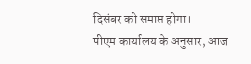दिसंबर को समाप्त होगा।
पीएम कार्यालय के अनुसार, आज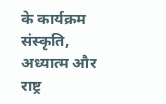के कार्यक्रम संस्कृति, अध्यात्म और राष्ट्र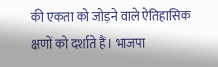की एकता को जोड़ने वाले ऐतिहासिक क्षणों को दर्शाते हैं। भाजपा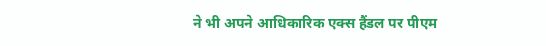ने भी अपने आधिकारिक एक्स हैंडल पर पीएम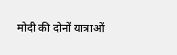मोदी की दोनों यात्राओं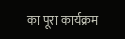का पूरा कार्यक्रम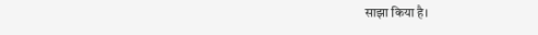साझा किया है।